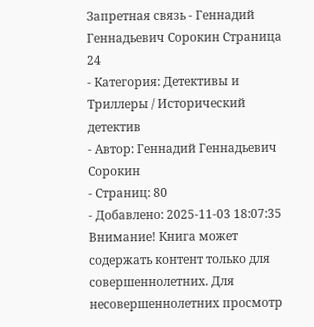Запретная связь - Геннадий Геннадьевич Сорокин Страница 24
- Категория: Детективы и Триллеры / Исторический детектив
- Автор: Геннадий Геннадьевич Сорокин
- Страниц: 80
- Добавлено: 2025-11-03 18:07:35
Внимание! Книга может содержать контент только для совершеннолетних. Для несовершеннолетних просмотр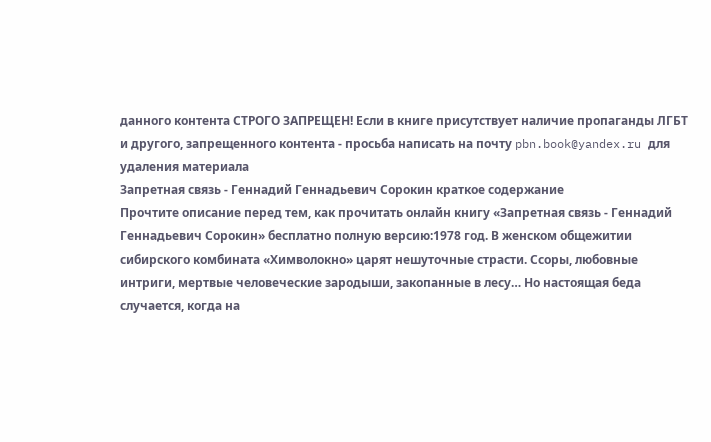данного контента СТРОГО ЗАПРЕЩЕН! Если в книге присутствует наличие пропаганды ЛГБТ и другого, запрещенного контента - просьба написать на почту pbn.book@yandex.ru для удаления материала
Запретная связь - Геннадий Геннадьевич Сорокин краткое содержание
Прочтите описание перед тем, как прочитать онлайн книгу «Запретная связь - Геннадий Геннадьевич Сорокин» бесплатно полную версию:1978 год. В женском общежитии сибирского комбината «Химволокно» царят нешуточные страсти. Ссоры, любовные интриги, мертвые человеческие зародыши, закопанные в лесу… Но настоящая беда случается, когда на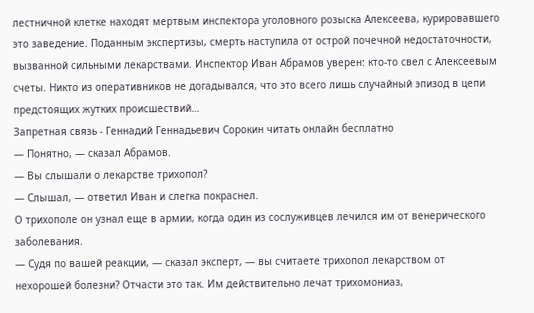лестничной клетке находят мертвым инспектора уголовного розыска Алексеева, курировавшего это заведение. Поданным экспертизы, смерть наступила от острой почечной недостаточности, вызванной сильными лекарствами. Инспектор Иван Абрамов уверен: кто-то свел с Алексеевым счеты. Никто из оперативников не догадывался, что это всего лишь случайный эпизод в цепи предстоящих жутких происшествий…
Запретная связь - Геннадий Геннадьевич Сорокин читать онлайн бесплатно
— Понятно, — сказал Абрамов.
— Вы слышали о лекарстве трихопол?
— Слышал, — ответил Иван и слегка покраснел.
О трихополе он узнал еще в армии, когда один из сослуживцев лечился им от венерического заболевания.
— Судя по вашей реакции, — сказал эксперт, — вы считаете трихопол лекарством от нехорошей болезни? Отчасти это так. Им действительно лечат трихомониаз,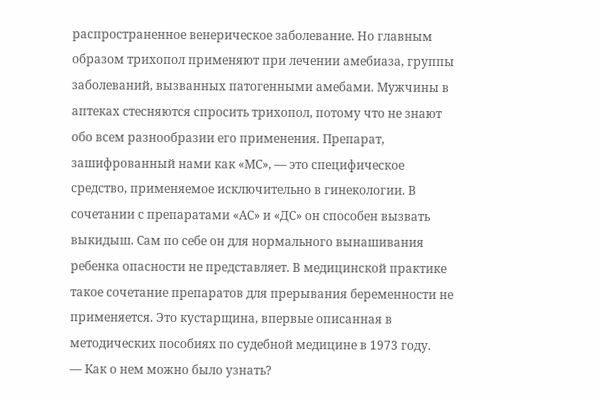распространенное венерическое заболевание. Но главным образом трихопол применяют при лечении амебиаза, группы заболеваний, вызванных патогенными амебами. Мужчины в аптеках стесняются спросить трихопол, потому что не знают обо всем разнообразии его применения. Препарат, зашифрованный нами как «МС», — это специфическое средство, применяемое исключительно в гинекологии. В сочетании с препаратами «АС» и «ДС» он способен вызвать выкидыш. Сам по себе он для нормального вынашивания ребенка опасности не представляет. В медицинской практике такое сочетание препаратов для прерывания беременности не применяется. Это кустарщина, впервые описанная в методических пособиях по судебной медицине в 1973 году.
— Как о нем можно было узнать?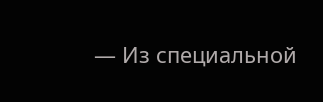— Из специальной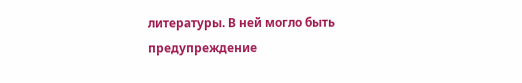литературы. В ней могло быть предупреждение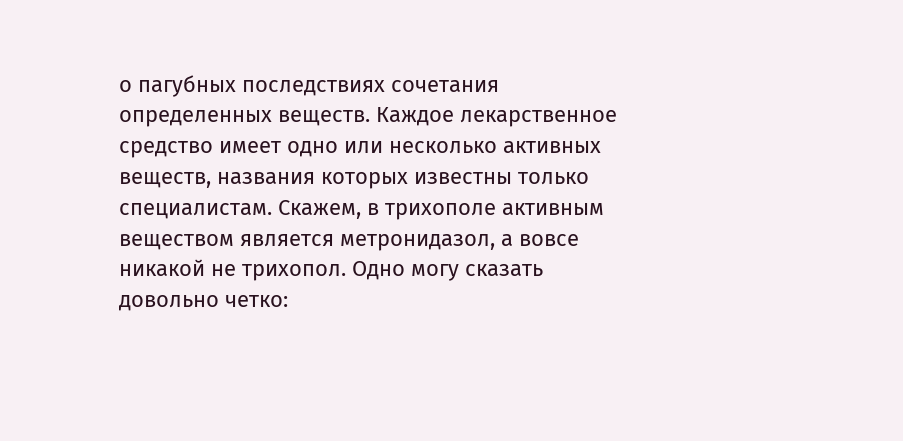о пагубных последствиях сочетания определенных веществ. Каждое лекарственное средство имеет одно или несколько активных веществ, названия которых известны только специалистам. Скажем, в трихополе активным веществом является метронидазол, а вовсе никакой не трихопол. Одно могу сказать довольно четко: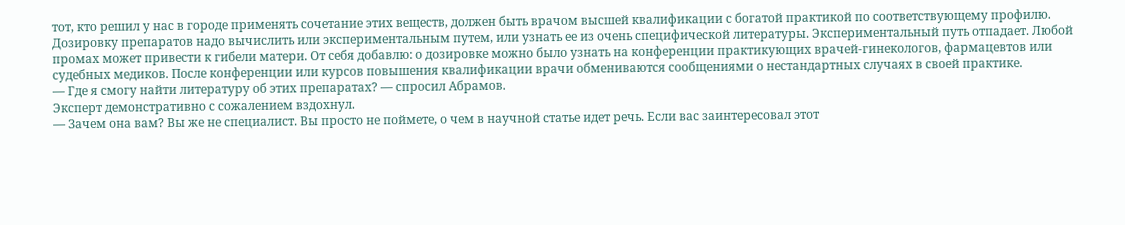тот, кто решил у нас в городе применять сочетание этих веществ, должен быть врачом высшей квалификации с богатой практикой по соответствующему профилю. Дозировку препаратов надо вычислить или экспериментальным путем, или узнать ее из очень специфической литературы. Экспериментальный путь отпадает. Любой промах может привести к гибели матери. От себя добавлю: о дозировке можно было узнать на конференции практикующих врачей-гинекологов, фармацевтов или судебных медиков. После конференции или курсов повышения квалификации врачи обмениваются сообщениями о нестандартных случаях в своей практике.
— Где я смогу найти литературу об этих препаратах? — спросил Абрамов.
Эксперт демонстративно с сожалением вздохнул.
— Зачем она вам? Вы же не специалист. Вы просто не поймете, о чем в научной статье идет речь. Если вас заинтересовал этот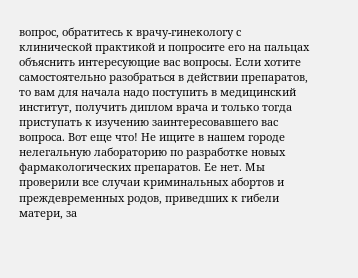вопрос, обратитесь к врачу-гинекологу с клинической практикой и попросите его на пальцах объяснить интересующие вас вопросы. Если хотите самостоятельно разобраться в действии препаратов, то вам для начала надо поступить в медицинский институт, получить диплом врача и только тогда приступать к изучению заинтересовавшего вас вопроса. Вот еще что! Не ищите в нашем городе нелегальную лабораторию по разработке новых фармакологических препаратов. Ее нет. Мы проверили все случаи криминальных абортов и преждевременных родов, приведших к гибели матери, за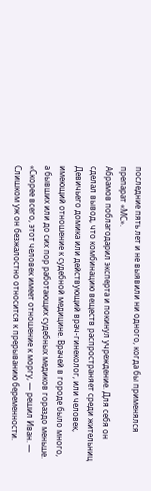последние пять лет и не выявили ни одного, когда бы применялся препарат «МС».
Абрамов поблагодарил эксперта и покинул учреждение. Для себя он сделал вывод, что комбинацию веществ распространяет среди жительниц Девичьего домика или действующий врач-гинеколог, или человек, имеющий отношение к судебной медицине. Врачей в городе было много, а бывших или до сих пор работающих судебных медиков гораздо меньше.
«Скорее всего, этот человек имеет отношение к моргу, — решил Иван. — Слишком уж он безжалостно относится к прерыванию беременности.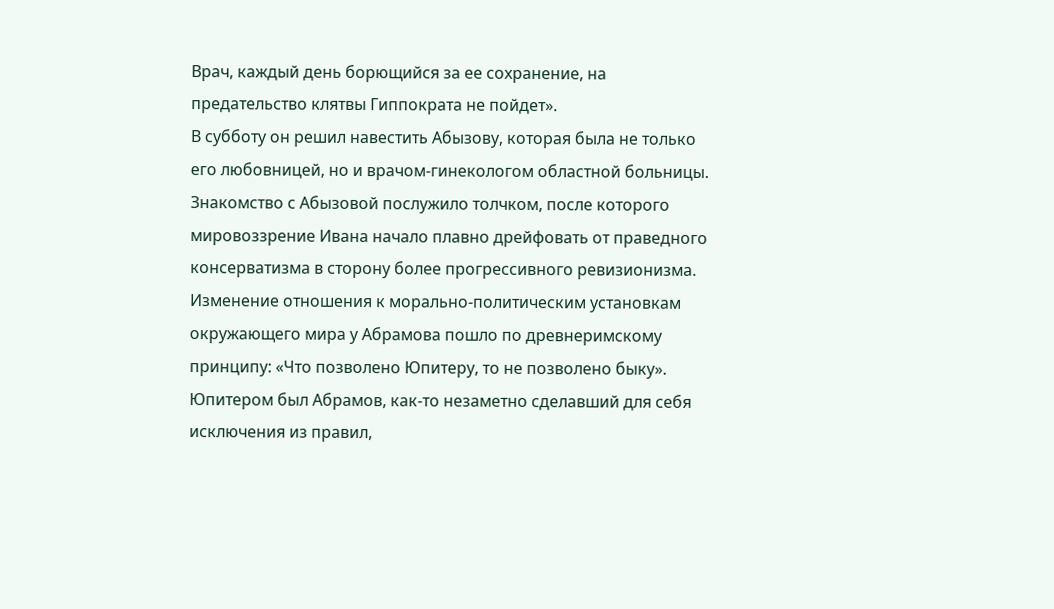Врач, каждый день борющийся за ее сохранение, на предательство клятвы Гиппократа не пойдет».
В субботу он решил навестить Абызову, которая была не только его любовницей, но и врачом-гинекологом областной больницы. Знакомство с Абызовой послужило толчком, после которого мировоззрение Ивана начало плавно дрейфовать от праведного консерватизма в сторону более прогрессивного ревизионизма. Изменение отношения к морально-политическим установкам окружающего мира у Абрамова пошло по древнеримскому принципу: «Что позволено Юпитеру, то не позволено быку». Юпитером был Абрамов, как-то незаметно сделавший для себя исключения из правил,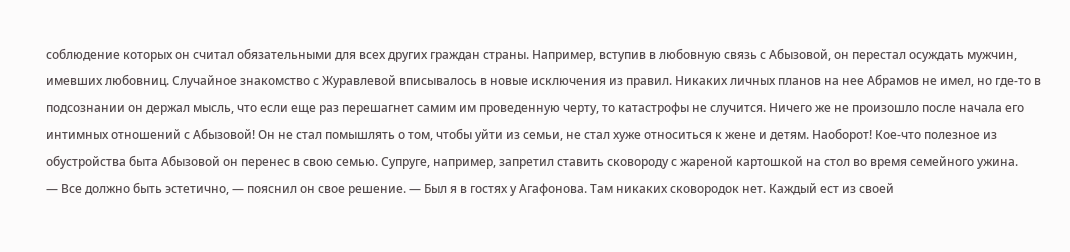соблюдение которых он считал обязательными для всех других граждан страны. Например, вступив в любовную связь с Абызовой, он перестал осуждать мужчин, имевших любовниц. Случайное знакомство с Журавлевой вписывалось в новые исключения из правил. Никаких личных планов на нее Абрамов не имел, но где-то в подсознании он держал мысль, что если еще раз перешагнет самим им проведенную черту, то катастрофы не случится. Ничего же не произошло после начала его интимных отношений с Абызовой! Он не стал помышлять о том, чтобы уйти из семьи, не стал хуже относиться к жене и детям. Наоборот! Кое-что полезное из обустройства быта Абызовой он перенес в свою семью. Супруге, например, запретил ставить сковороду с жареной картошкой на стол во время семейного ужина.
— Все должно быть эстетично, — пояснил он свое решение. — Был я в гостях у Агафонова. Там никаких сковородок нет. Каждый ест из своей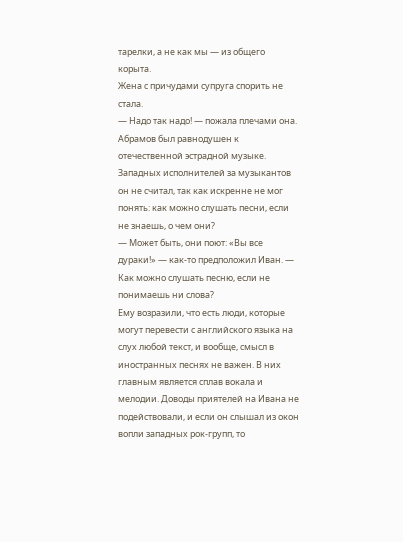тарелки, а не как мы — из общего корыта.
Жена с причудами супруга спорить не стала.
— Надо так надо! — пожала плечами она.
Абрамов был равнодушен к отечественной эстрадной музыке. Западных исполнителей за музыкантов он не считал, так как искренне не мог понять: как можно слушать песни, если не знаешь, о чем они?
— Может быть, они поют: «Вы все дураки!» — как-то предположил Иван. — Как можно слушать песню, если не понимаешь ни слова?
Ему возразили, что есть люди, которые могут перевести с английского языка на слух любой текст, и вообще, смысл в иностранных песнях не важен. В них главным является сплав вокала и мелодии. Доводы приятелей на Ивана не подействовали, и если он слышал из окон вопли западных рок-групп, то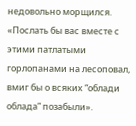недовольно морщился. «Послать бы вас вместе с этими патлатыми горлопанами на лесоповал, вмиг бы о всяких “облади облада” позабыли».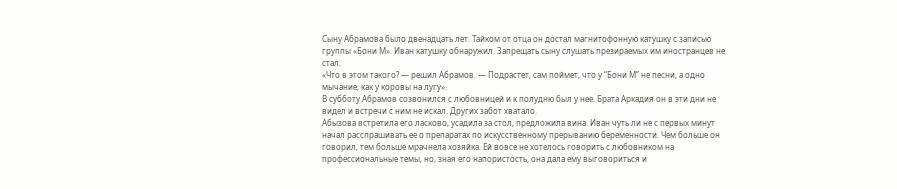Сыну Абрамова было двенадцать лет. Тайком от отца он достал магнитофонную катушку с записью группы «Бони М». Иван катушку обнаружил. Запрещать сыну слушать презираемых им иностранцев не стал.
«Что в этом такого? — решил Абрамов. — Подрастет, сам поймет, что у “Бони М” не песни, а одно мычание, как у коровы на лугу».
В субботу Абрамов созвонился с любовницей и к полудню был у нее. Брата Аркадия он в эти дни не видел и встречи с ним не искал. Других забот хватало.
Абызова встретила его ласково, усадила за стол, предложила вина. Иван чуть ли не с первых минут начал расспрашивать ее о препаратах по искусственному прерыванию беременности. Чем больше он говорил, тем больше мрачнела хозяйка. Ей вовсе не хотелось говорить с любовником на профессиональные темы, но, зная его напористость, она дала ему выговориться и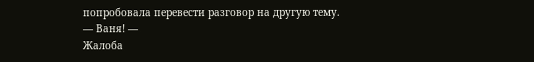попробовала перевести разговор на другую тему.
— Ваня! —
Жалоба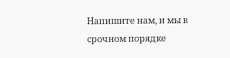Напишите нам, и мы в срочном порядке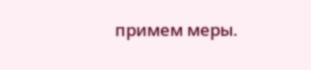примем меры.